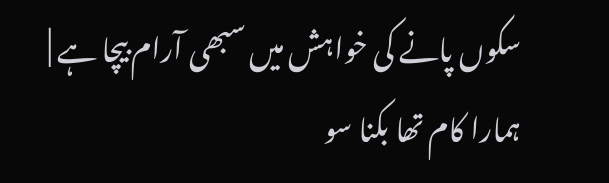سکوں پانے کی خواہش میں سبھی آرام بیچا ہے |
ہمارا کام تھا بکنا سو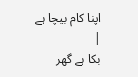اپنا کام بیچا ہے |
بکا ہے گھر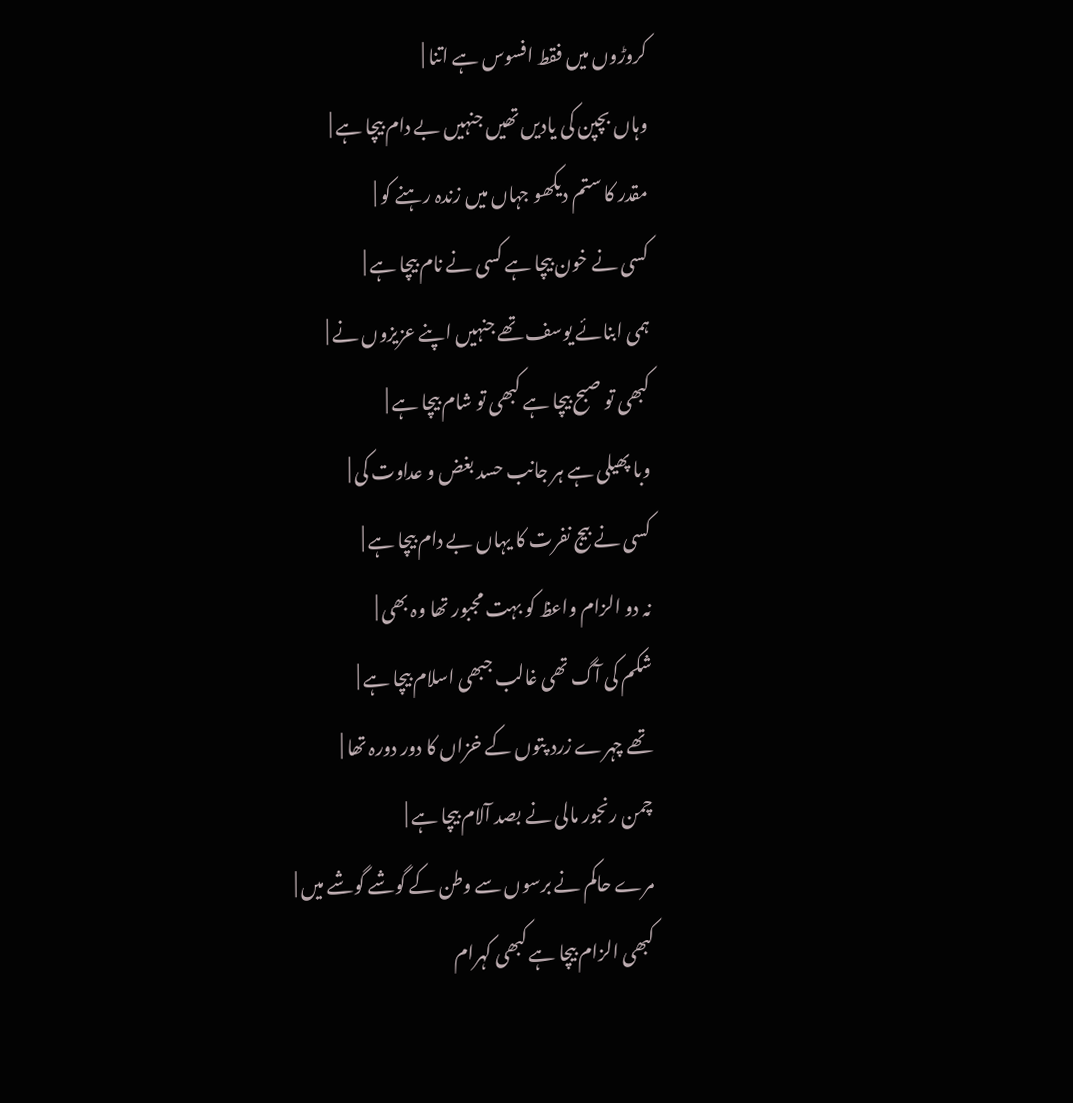کروڑوں میں فقط افسوس ہے اتنا |
وہاں بچپن کی یادیں تھیں جنہیں بے دام بیچا ہے |
مقدر کا ستم دیکھو جہاں میں زندہ رہنے کو |
کسی نے خون بیچا ہے کسی نے نام بیچا ہے |
ہمی ابنائے یوسف تھے جنہیں اپنے عزیزوں نے |
کبھی تو صبح بیچا ہے کبھی تو شام بیچا ہے |
وبا پھیلی ہے ہر جانب حسد بغض و عداوت کی |
کسی نے بیج نفرت کا یہاں بے دام بیچا ہے |
نہ دو الزام واعظ کو بہت مجبور تھا وہ بھی |
شکم کی آگ تھی غالب جبھی اسلام بیچا ہے |
تھے چہرے زرد پتوں کے خزاں کا دور دورہ تھا |
چمن رنجور مالی نے بصد آلام بیچا ہے |
مرے حاکم نے برسوں سے وطن کے گوشے گوشے میں |
کبھی الزام بیچا ہے کبھی کہرام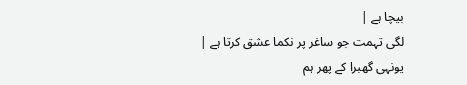بیچا ہے |
لگی تہمت جو ساغر پر نکما عشق کرتا ہے |
یونہی گھبرا کے پھر ہم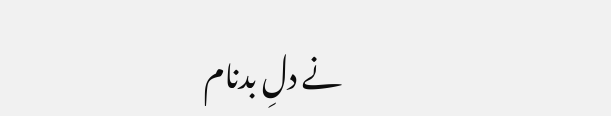نے دلِ بدنام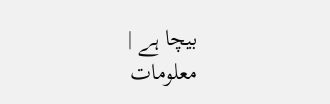بیچا ہے |
معلومات